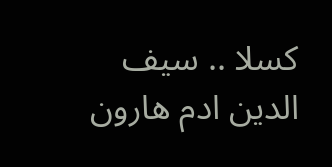كسلا .. سيف الدين ادم هارون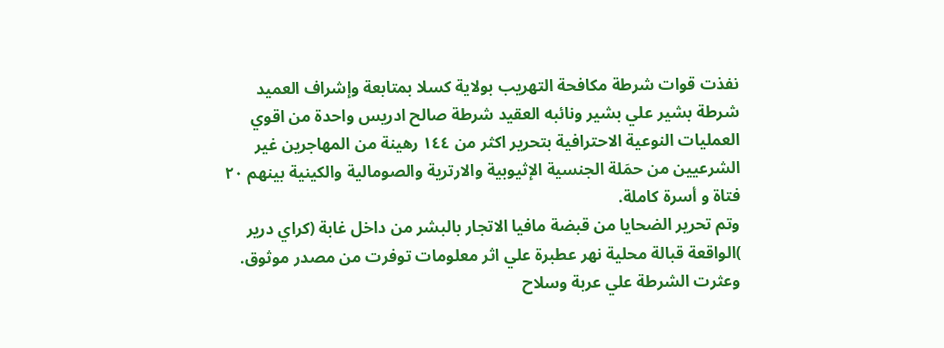نفذت قوات شرطة مكافحة التهريب بولاية كسلا بمتابعة وإشراف العميد شرطة بشير علي بشير ونائبه العقيد شرطة صالح ادريس واحدة من اقوي العمليات النوعية الاحترافية بتحرير اكثر من ١٤٤ رهينة من المهاجرين غير الشرعيين من حمَلة الجنسية الإثيوبية والارترية والصومالية والكينية بينهم ٢٠ فتاة و أسرة كاملة.
وتم تحرير الضحايا من قبضة مافيا الاتجار بالبشر من داخل غابة (كراي درير )الواقعة قبالة محلية نهر عطبرة علي اثر معلومات توفرت من مصدر موثوق.
وعثرت الشرطة علي عربة وسلاح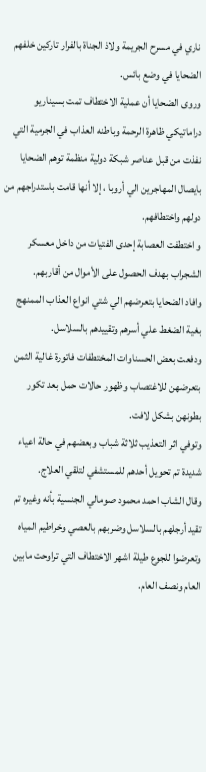ناري في مسرح الجريمة ولاذ الجناة بالفرار تاركين خلفهم الضحايا في وضع بائس.
وروى الضحايا أن عملية الاختطاف تمت بسيناريو دراماتيكي ظاهرة الرحمة وباطنه العذاب في الجرمية التي نفذت من قبل عناصر شبكة دولية منظمة توهم الضحايا بايصال المهاجرين الي أروبا ، إلا أنها قامت باستدراجهم من دولهم واختطافهم.
و اختطفت العصابة إحدى الفتيات من داخل معسكر الشجراب بهدف الحصول على الأموال من أقاربهم.
وافاد الضحايا بتعرضهم الي شتي انواع العذاب الممنهج بغية الضغط علي أسرهم وتقييدهم بالسلاسل.
ودفعت بعض الحسناوات المختطفات فاتورة غالية الثمن بتعرضهن للاغتصاب وظهور حالات حمل بعد تكور بطونهن بشكل لافت.
وتوفي اثر التعذيب ثلاثة شباب وبعضهم في حالة اعياء شديدة تم تحويل أحدهم للمستشفي لتلقي العلاج.
وقال الشاب احمد محمود صومالي الجنسية بأنه وغيره تم تقيد أرجلهم بالسلاسل وضربهم بالعصي وخراطيم المياه وتعرضوا للجوع طيلة اشهر الاختطاف التي تراوحت مابين العام ونصف العام.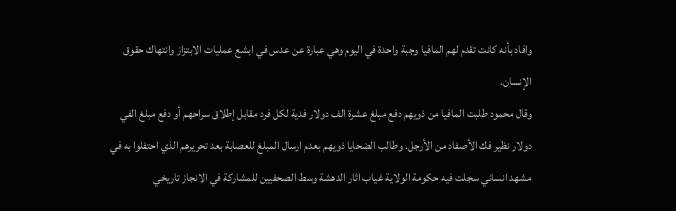وافاد بأنه كانت تقدم لهم المافيا وجبة واحدة في اليوم وهي عبارة عن عدس في ابشع عمليات الابتزاز وانتهاك حقوق الإنسان.
وقال محمود طلبت المافيا من ذويهم دفع مبلغ عشرة الف دولار فدية لكل فرد مقابل إطلاق سراحهم أو دفع مبلغ الفي دولار نظير فك الأصفاد من الأرجل. وطالب الضحايا ذويهم بعدم ارسال المبلغ للعصابة بعد تحريرهم الذي احتفلوا به في مشهد انساني سجلت فيه حكومة الولاية غياب اثار الدهشة وسط الصحفيين للمشاركة في الانجاز تاريخي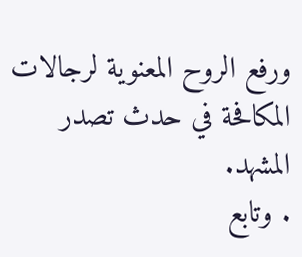ورفع الروح المعنوية لرجالات المكافحة في حدث تصدر المشهد.
. وتابع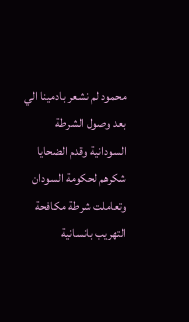محمود لم نشعر بادمينا الي بعد وصول الشرطة السودانية وقدم الضحايا شكرهم لحكومة السودان وتعاملت شرطة مكافحة التهريب بانسانية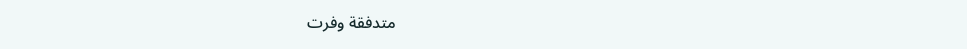متدفقة وفرت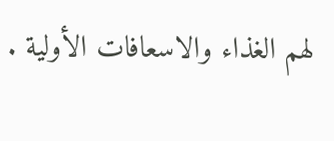لهم الغذاء والاسعافات الأولية .